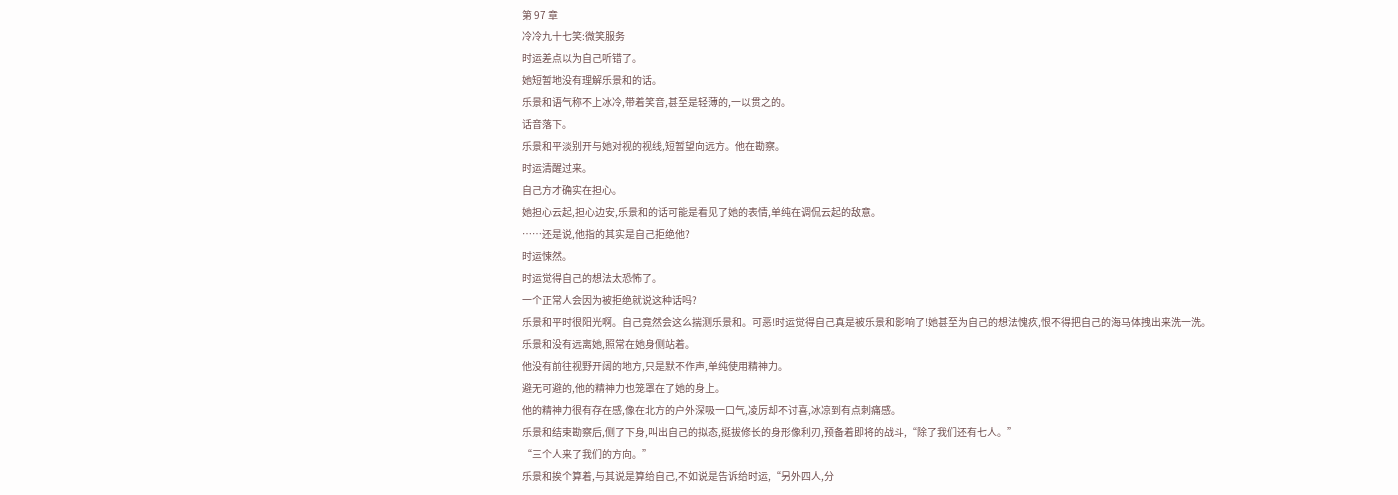第 97 章
冷冷九十七笑:微笑服务
时运差点以为自己听错了。
她短暂地没有理解乐景和的话。
乐景和语气称不上冰冷,带着笑音,甚至是轻薄的,一以贯之的。
话音落下。
乐景和平淡别开与她对视的视线,短暂望向远方。他在勘察。
时运清醒过来。
自己方才确实在担心。
她担心云起,担心边安,乐景和的话可能是看见了她的表情,单纯在调侃云起的敌意。
……还是说,他指的其实是自己拒绝他?
时运悚然。
时运觉得自己的想法太恐怖了。
一个正常人会因为被拒绝就说这种话吗?
乐景和平时很阳光啊。自己竟然会这么揣测乐景和。可恶!时运觉得自己真是被乐景和影响了!她甚至为自己的想法愧疚,恨不得把自己的海马体拽出来洗一洗。
乐景和没有远离她,照常在她身侧站着。
他没有前往视野开阔的地方,只是默不作声,单纯使用精神力。
避无可避的,他的精神力也笼罩在了她的身上。
他的精神力很有存在感,像在北方的户外深吸一口气,凌厉却不讨喜,冰凉到有点刺痛感。
乐景和结束勘察后,侧了下身,叫出自己的拟态,挺拔修长的身形像利刃,预备着即将的战斗,“除了我们还有七人。”
“三个人来了我们的方向。”
乐景和挨个算着,与其说是算给自己,不如说是告诉给时运,“另外四人,分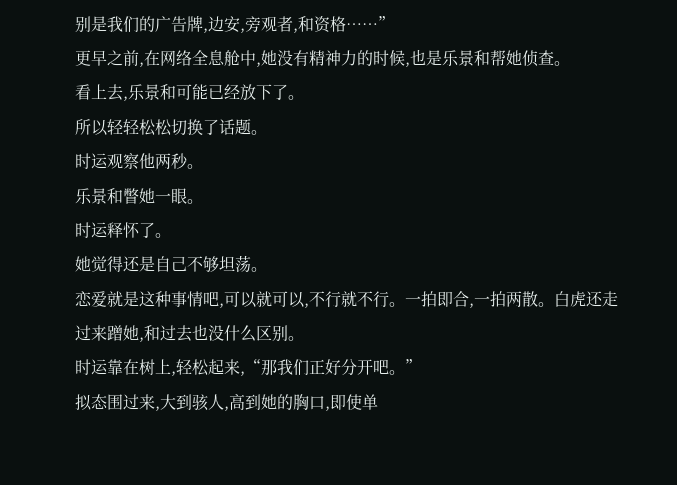别是我们的广告牌,边安,旁观者,和资格……”
更早之前,在网络全息舱中,她没有精神力的时候,也是乐景和帮她侦查。
看上去,乐景和可能已经放下了。
所以轻轻松松切换了话题。
时运观察他两秒。
乐景和瞥她一眼。
时运释怀了。
她觉得还是自己不够坦荡。
恋爱就是这种事情吧,可以就可以,不行就不行。一拍即合,一拍两散。白虎还走过来蹭她,和过去也没什么区别。
时运靠在树上,轻松起来,“那我们正好分开吧。”
拟态围过来,大到骇人,高到她的胸口,即使单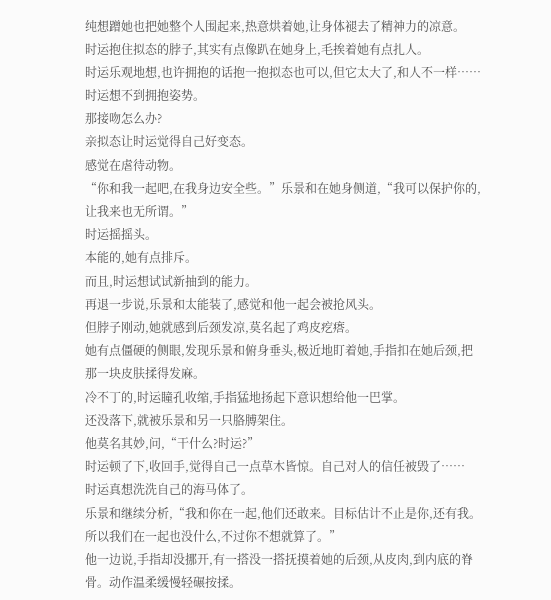纯想蹭她也把她整个人围起来,热意烘着她,让身体褪去了精神力的凉意。
时运抱住拟态的脖子,其实有点像趴在她身上,毛挨着她有点扎人。
时运乐观地想,也许拥抱的话抱一抱拟态也可以,但它太大了,和人不一样……时运想不到拥抱姿势。
那接吻怎么办?
亲拟态让时运觉得自己好变态。
感觉在虐待动物。
“你和我一起吧,在我身边安全些。”乐景和在她身侧道,“我可以保护你的,让我来也无所谓。”
时运摇摇头。
本能的,她有点排斥。
而且,时运想试试新抽到的能力。
再退一步说,乐景和太能装了,感觉和他一起会被抢风头。
但脖子刚动,她就感到后颈发凉,莫名起了鸡皮疙瘩。
她有点僵硬的侧眼,发现乐景和俯身垂头,极近地盯着她,手指扣在她后颈,把那一块皮肤揉得发麻。
冷不丁的,时运瞳孔收缩,手指猛地扬起下意识想给他一巴掌。
还没落下,就被乐景和另一只胳膊架住。
他莫名其妙,问,“干什么?时运?”
时运顿了下,收回手,觉得自己一点草木皆惊。自己对人的信任被毁了……
时运真想洗洗自己的海马体了。
乐景和继续分析,“我和你在一起,他们还敢来。目标估计不止是你,还有我。所以我们在一起也没什么,不过你不想就算了。”
他一边说,手指却没挪开,有一搭没一搭抚摸着她的后颈,从皮肉,到内底的脊骨。动作温柔缓慢轻碾按揉。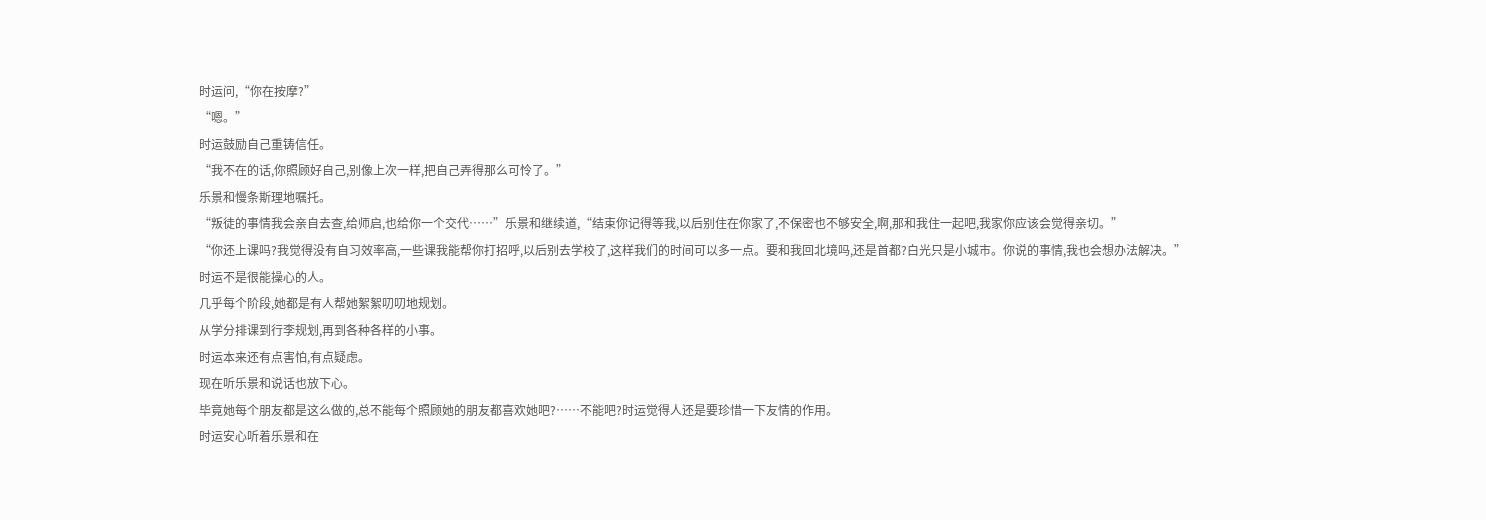时运问,“你在按摩?”
“嗯。”
时运鼓励自己重铸信任。
“我不在的话,你照顾好自己,别像上次一样,把自己弄得那么可怜了。”
乐景和慢条斯理地嘱托。
“叛徒的事情我会亲自去查,给师启,也给你一个交代……”乐景和继续道,“结束你记得等我,以后别住在你家了,不保密也不够安全,啊,那和我住一起吧,我家你应该会觉得亲切。”
“你还上课吗?我觉得没有自习效率高,一些课我能帮你打招呼,以后别去学校了,这样我们的时间可以多一点。要和我回北境吗,还是首都?白光只是小城市。你说的事情,我也会想办法解决。”
时运不是很能操心的人。
几乎每个阶段,她都是有人帮她絮絮叨叨地规划。
从学分排课到行李规划,再到各种各样的小事。
时运本来还有点害怕,有点疑虑。
现在听乐景和说话也放下心。
毕竟她每个朋友都是这么做的,总不能每个照顾她的朋友都喜欢她吧?……不能吧?时运觉得人还是要珍惜一下友情的作用。
时运安心听着乐景和在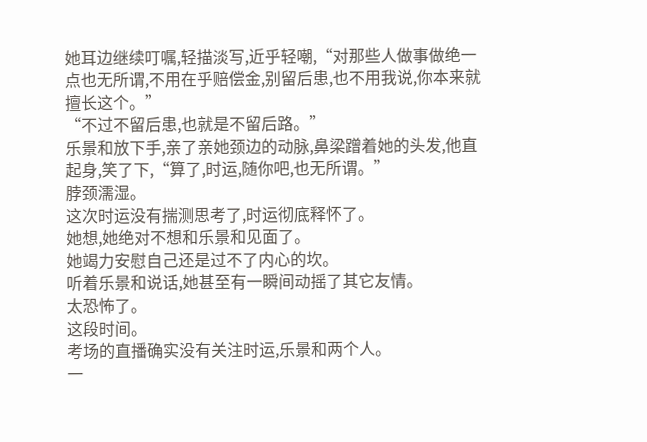她耳边继续叮嘱,轻描淡写,近乎轻嘲,“对那些人做事做绝一点也无所谓,不用在乎赔偿金,别留后患,也不用我说,你本来就擅长这个。”
“不过不留后患,也就是不留后路。”
乐景和放下手,亲了亲她颈边的动脉,鼻梁蹭着她的头发,他直起身,笑了下,“算了,时运,随你吧,也无所谓。”
脖颈濡湿。
这次时运没有揣测思考了,时运彻底释怀了。
她想,她绝对不想和乐景和见面了。
她竭力安慰自己还是过不了内心的坎。
听着乐景和说话,她甚至有一瞬间动摇了其它友情。
太恐怖了。
这段时间。
考场的直播确实没有关注时运,乐景和两个人。
一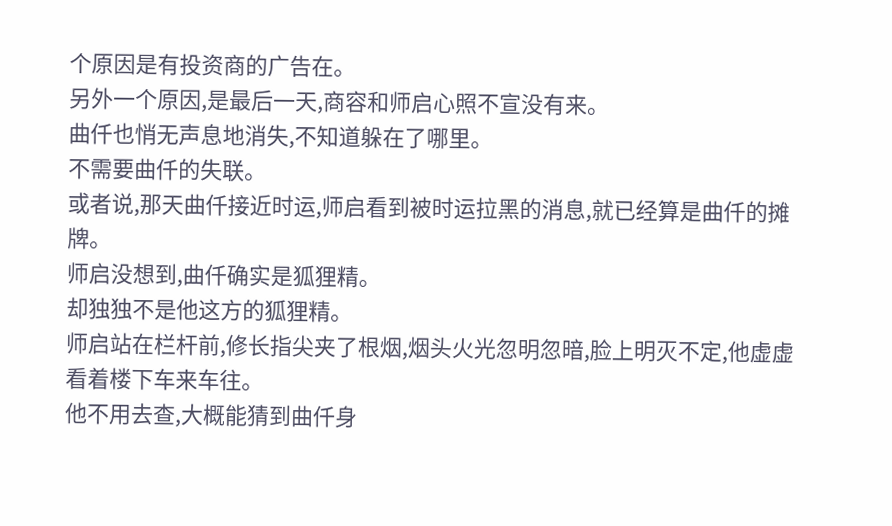个原因是有投资商的广告在。
另外一个原因,是最后一天,商容和师启心照不宣没有来。
曲仟也悄无声息地消失,不知道躲在了哪里。
不需要曲仟的失联。
或者说,那天曲仟接近时运,师启看到被时运拉黑的消息,就已经算是曲仟的摊牌。
师启没想到,曲仟确实是狐狸精。
却独独不是他这方的狐狸精。
师启站在栏杆前,修长指尖夹了根烟,烟头火光忽明忽暗,脸上明灭不定,他虚虚看着楼下车来车往。
他不用去查,大概能猜到曲仟身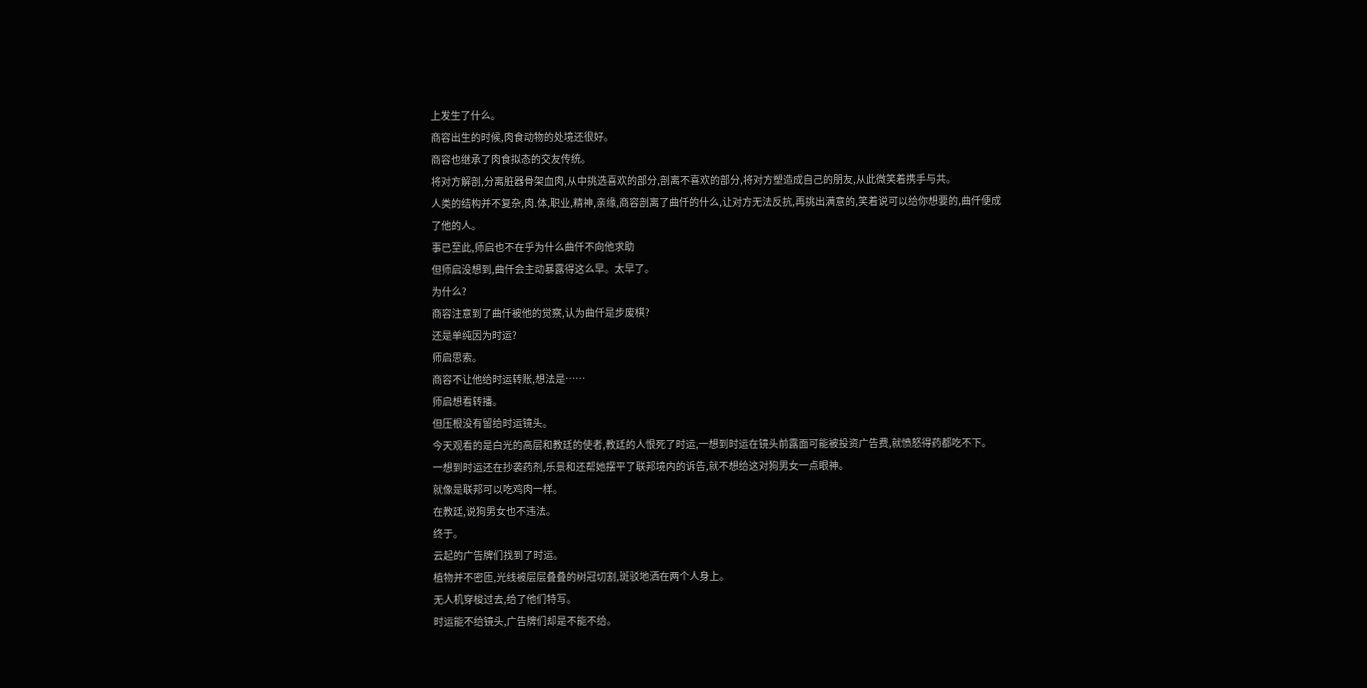上发生了什么。
商容出生的时候,肉食动物的处境还很好。
商容也继承了肉食拟态的交友传统。
将对方解剖,分离脏器骨架血肉,从中挑选喜欢的部分,剖离不喜欢的部分,将对方塑造成自己的朋友,从此微笑着携手与共。
人类的结构并不复杂,肉.体,职业,精神,亲缘,商容剖离了曲仟的什么,让对方无法反抗,再挑出满意的,笑着说可以给你想要的,曲仟便成了他的人。
事已至此,师启也不在乎为什么曲仟不向他求助
但师启没想到,曲仟会主动暴露得这么早。太早了。
为什么?
商容注意到了曲仟被他的觉察,认为曲仟是步废棋?
还是单纯因为时运?
师启思索。
商容不让他给时运转账,想法是……
师启想看转播。
但压根没有留给时运镜头。
今天观看的是白光的高层和教廷的使者,教廷的人恨死了时运,一想到时运在镜头前露面可能被投资广告费,就愤怒得药都吃不下。
一想到时运还在抄袭药剂,乐景和还帮她摆平了联邦境内的诉告,就不想给这对狗男女一点眼神。
就像是联邦可以吃鸡肉一样。
在教廷,说狗男女也不违法。
终于。
云起的广告牌们找到了时运。
植物并不密匝,光线被层层叠叠的树冠切割,斑驳地洒在两个人身上。
无人机穿梭过去,给了他们特写。
时运能不给镜头,广告牌们却是不能不给。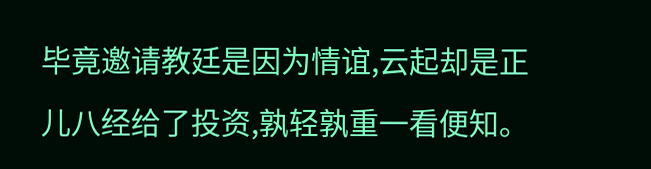毕竟邀请教廷是因为情谊,云起却是正儿八经给了投资,孰轻孰重一看便知。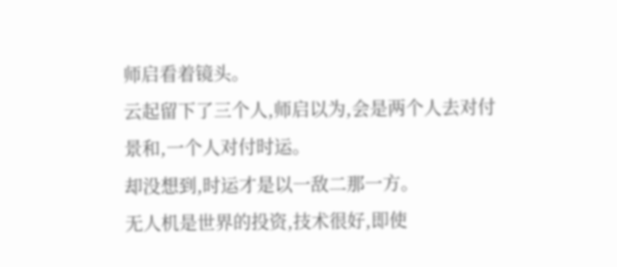师启看着镜头。
云起留下了三个人,师启以为,会是两个人去对付景和,一个人对付时运。
却没想到,时运才是以一敌二那一方。
无人机是世界的投资,技术很好,即使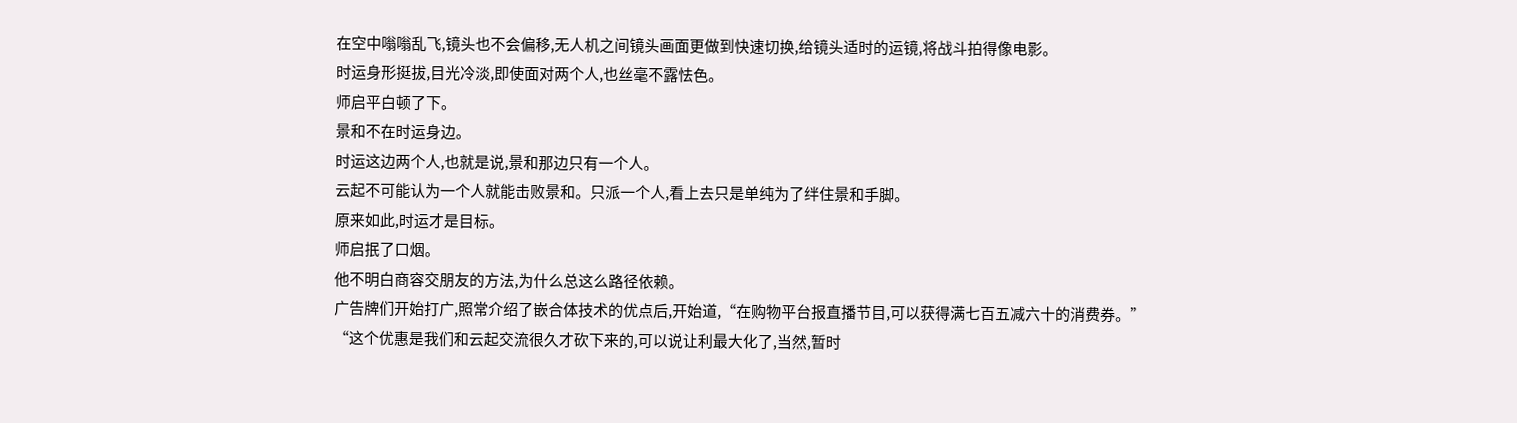在空中嗡嗡乱飞,镜头也不会偏移,无人机之间镜头画面更做到快速切换,给镜头适时的运镜,将战斗拍得像电影。
时运身形挺拔,目光冷淡,即使面对两个人,也丝毫不露怯色。
师启平白顿了下。
景和不在时运身边。
时运这边两个人,也就是说,景和那边只有一个人。
云起不可能认为一个人就能击败景和。只派一个人,看上去只是单纯为了绊住景和手脚。
原来如此,时运才是目标。
师启抿了口烟。
他不明白商容交朋友的方法,为什么总这么路径依赖。
广告牌们开始打广,照常介绍了嵌合体技术的优点后,开始道,“在购物平台报直播节目,可以获得满七百五减六十的消费券。”
“这个优惠是我们和云起交流很久才砍下来的,可以说让利最大化了,当然,暂时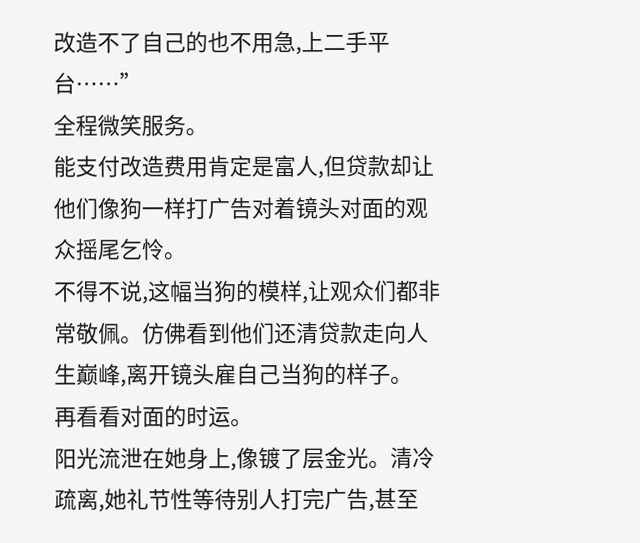改造不了自己的也不用急,上二手平台……”
全程微笑服务。
能支付改造费用肯定是富人,但贷款却让他们像狗一样打广告对着镜头对面的观众摇尾乞怜。
不得不说,这幅当狗的模样,让观众们都非常敬佩。仿佛看到他们还清贷款走向人生巅峰,离开镜头雇自己当狗的样子。
再看看对面的时运。
阳光流泄在她身上,像镀了层金光。清冷疏离,她礼节性等待别人打完广告,甚至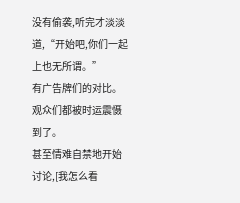没有偷袭,听完才淡淡道,“开始吧,你们一起上也无所谓。”
有广告牌们的对比。
观众们都被时运震慑到了。
甚至情难自禁地开始讨论,[我怎么看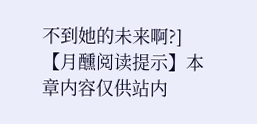不到她的未来啊?]
【月醺阅读提示】本章内容仅供站内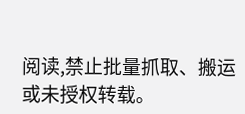阅读,禁止批量抓取、搬运或未授权转载。